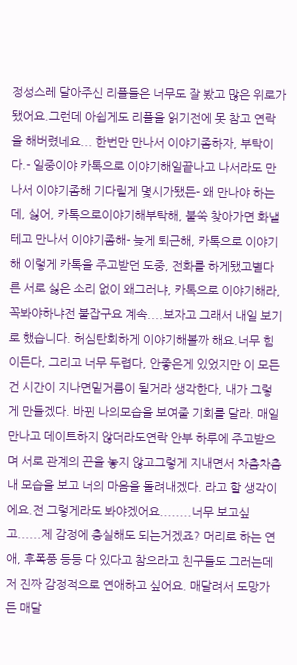정성스레 달아주신 리플들은 너무도 잘 봤고 많은 위로가 됐어요.그런데 아쉽게도 리플을 읽기전에 못 참고 연락을 해버렸네요... 한번만 만나서 이야기좀하자, 부탁이다.- 일중이야 카톡으로 이야기해일끝나고 나서라도 만나서 이야기좀해 기다릴게 몇시가됐든- 왜 만나야 하는데, 싫어, 카톡으로이야기해부탁해, 불쑥 찾아가면 화낼테고 만나서 이야기좀해- 늦게 퇴근해, 카톡으로 이야기해 이렇게 카톡을 주고받던 도중, 전화를 하게됐고별다른 서로 싫은 소리 없이 왜그러냐, 카톡으로 이야기해라,꼭봐야하냐전 붙잡구요 계속....보자고 그래서 내일 보기로 했습니다. 허심탄회하게 이야기해볼까 해요.너무 힘이든다, 그리고 너무 두렵다, 안좋은게 있었지만 이 모든건 시간이 지나면밑거름이 될거라 생각한다, 내가 그렇게 만들겠다. 바뀐 나의모습을 보여줄 기회를 달라. 매일 만나고 데이트하지 않더라도연락 안부 하루에 주고받으며 서로 관계의 끈을 놓지 않고그렇게 지내면서 차츰차츰 내 모습을 보고 너의 마음을 돌려내겠다. 라고 할 생각이에요.전 그렇게라도 봐야겠어요........너무 보고싶고......제 감정에 충실해도 되는거겠죠? 머리로 하는 연애, 후폭풍 등등 다 있다고 참으라고 친구들도 그러는데저 진짜 감정적으로 연애하고 싶어요. 매달려서 도망가든 매달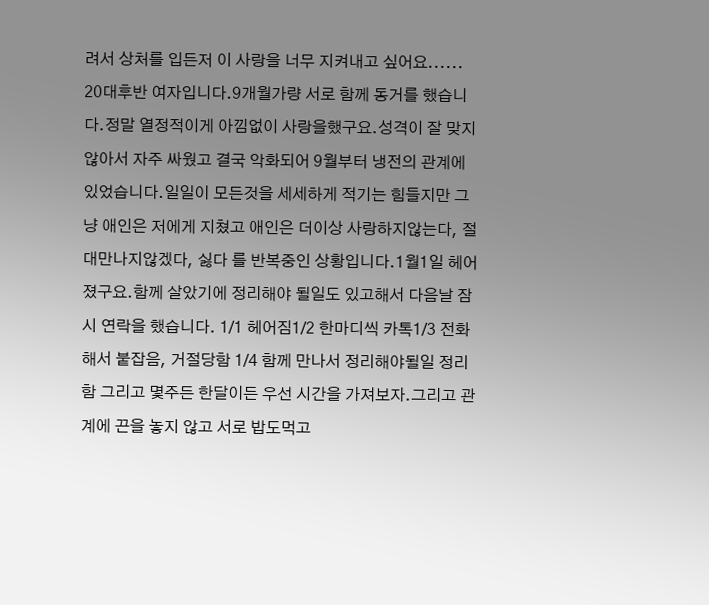려서 상처를 입든저 이 사랑을 너무 지켜내고 싶어요...... 20대후반 여자입니다.9개월가량 서로 함께 동거를 했습니다.정말 열정적이게 아낌없이 사랑을했구요.성격이 잘 맞지 않아서 자주 싸웠고 결국 악화되어 9월부터 냉전의 관계에 있었습니다.일일이 모든것을 세세하게 적기는 힘들지만 그냥 애인은 저에게 지쳤고 애인은 더이상 사랑하지않는다, 절대만나지않겠다, 싫다 를 반복중인 상황입니다.1월1일 헤어졌구요.함께 살았기에 정리해야 될일도 있고해서 다음날 잠시 연락을 했습니다. 1/1 헤어짐1/2 한마디씩 카톡1/3 전화해서 붙잡음, 거절당함 1/4 함께 만나서 정리해야될일 정리함 그리고 몇주든 한달이든 우선 시간을 가져보자.그리고 관계에 끈을 놓지 않고 서로 밥도먹고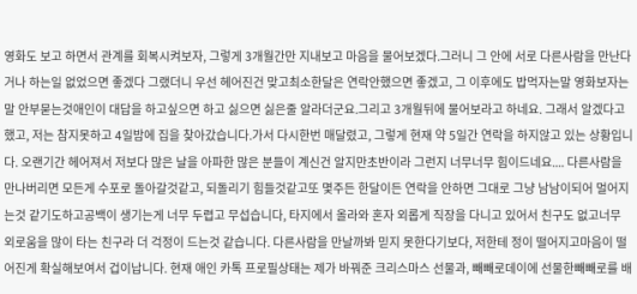영화도 보고 하면서 관계를 회복시켜보자, 그렇게 3개월간만 지내보고 마음을 물어보겠다.그러니 그 안에 서로 다른사람을 만난다거나 하는일 없었으면 좋겠다 그랬더니 우선 헤어진건 맞고최소한달은 연락안했으면 좋겠고, 그 이후에도 밥먹자는말 영화보자는말 안부묻는것애인이 대답을 하고싶으면 하고 싫으면 싫은줄 알라더군요.그리고 3개월뒤에 물어보라고 하네요. 그래서 알겠다고 했고, 저는 참지못하고 4일밤에 집을 찾아갔습니다.가서 다시한번 매달렸고, 그렇게 현재 약 5일간 연락을 하지않고 있는 상황입니다. 오랜기간 헤어져서 저보다 많은 날을 아파한 많은 분들이 계신건 알지만초반이라 그런지 너무너무 힘이드네요.... 다른사람을 만나버리면 모든게 수포로 돌아갈것같고, 되돌리기 힘들것같고또 몇주든 한달이든 연락을 안하면 그대로 그냥 남남이되어 멀어지는것 같기도하고공백이 생기는게 너무 두렵고 무섭습니다, 타지에서 올라와 혼자 외롭게 직장을 다니고 있어서 친구도 없고너무 외로움을 많이 타는 친구라 더 걱정이 드는것 같습니다. 다른사람을 만날까봐 믿지 못한다기보다, 저한테 정이 떨어지고마음이 떨어진게 확실해보여서 겁이납니다. 현재 애인 카톡 프로필상태는 제가 바꿔준 크리스마스 선물과, 빼빼로데이에 선물한빼빼로를 배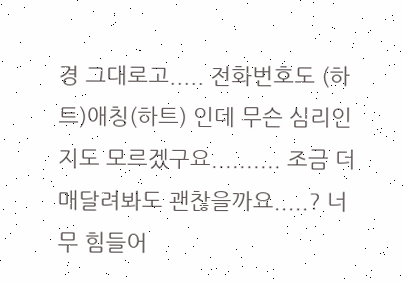경 그대로고..... 전화번호도 (하트)애칭(하트) 인데 무슨 심리인지도 모르겠구요.......... 조금 더 매달려봐도 괜찮을까요.....? 너무 힘들어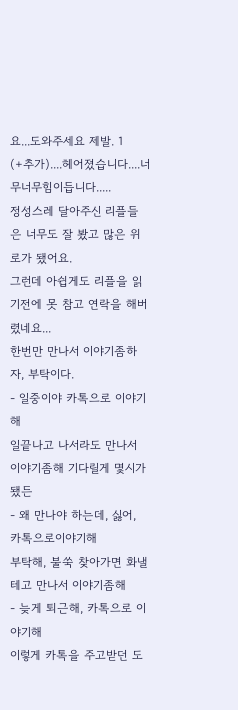요...도와주세요 제발. 1
(+추가)....헤어졌습니다....너무너무힘이듭니다.....
정성스레 달아주신 리플들은 너무도 잘 봤고 많은 위로가 됐어요.
그런데 아쉽게도 리플을 읽기전에 못 참고 연락을 해버렸네요...
한번만 만나서 이야기좀하자, 부탁이다.
- 일중이야 카톡으로 이야기해
일끝나고 나서라도 만나서 이야기좀해 기다릴게 몇시가됐든
- 왜 만나야 하는데, 싫어, 카톡으로이야기해
부탁해, 불쑥 찾아가면 화낼테고 만나서 이야기좀해
- 늦게 퇴근해, 카톡으로 이야기해
이렇게 카톡을 주고받던 도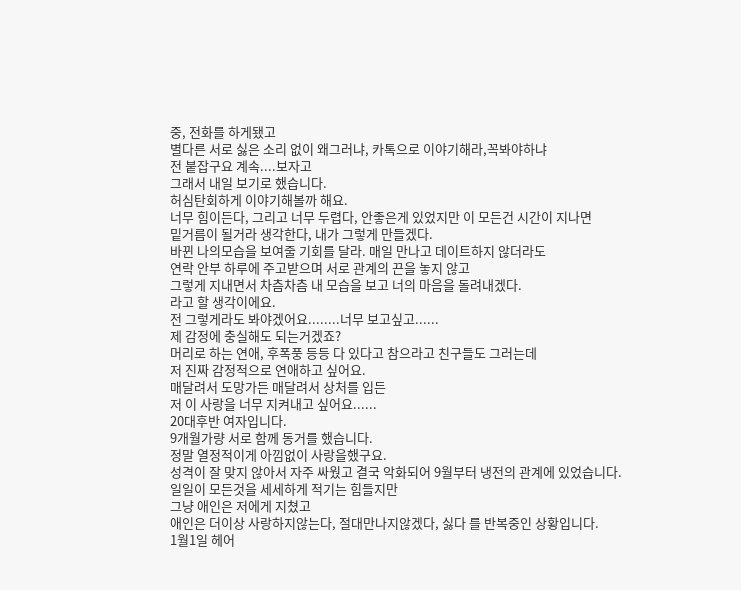중, 전화를 하게됐고
별다른 서로 싫은 소리 없이 왜그러냐, 카톡으로 이야기해라,꼭봐야하냐
전 붙잡구요 계속....보자고
그래서 내일 보기로 했습니다.
허심탄회하게 이야기해볼까 해요.
너무 힘이든다, 그리고 너무 두렵다, 안좋은게 있었지만 이 모든건 시간이 지나면
밑거름이 될거라 생각한다, 내가 그렇게 만들겠다.
바뀐 나의모습을 보여줄 기회를 달라. 매일 만나고 데이트하지 않더라도
연락 안부 하루에 주고받으며 서로 관계의 끈을 놓지 않고
그렇게 지내면서 차츰차츰 내 모습을 보고 너의 마음을 돌려내겠다.
라고 할 생각이에요.
전 그렇게라도 봐야겠어요........너무 보고싶고......
제 감정에 충실해도 되는거겠죠?
머리로 하는 연애, 후폭풍 등등 다 있다고 참으라고 친구들도 그러는데
저 진짜 감정적으로 연애하고 싶어요.
매달려서 도망가든 매달려서 상처를 입든
저 이 사랑을 너무 지켜내고 싶어요......
20대후반 여자입니다.
9개월가량 서로 함께 동거를 했습니다.
정말 열정적이게 아낌없이 사랑을했구요.
성격이 잘 맞지 않아서 자주 싸웠고 결국 악화되어 9월부터 냉전의 관계에 있었습니다.
일일이 모든것을 세세하게 적기는 힘들지만
그냥 애인은 저에게 지쳤고
애인은 더이상 사랑하지않는다, 절대만나지않겠다, 싫다 를 반복중인 상황입니다.
1월1일 헤어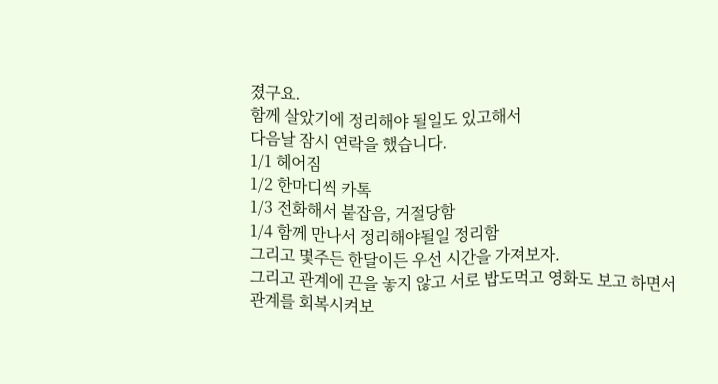졌구요.
함께 살았기에 정리해야 될일도 있고해서
다음날 잠시 연락을 했습니다.
1/1 헤어짐
1/2 한마디씩 카톡
1/3 전화해서 붙잡음, 거절당함
1/4 함께 만나서 정리해야될일 정리함
그리고 몇주든 한달이든 우선 시간을 가져보자.
그리고 관계에 끈을 놓지 않고 서로 밥도먹고 영화도 보고 하면서
관계를 회복시켜보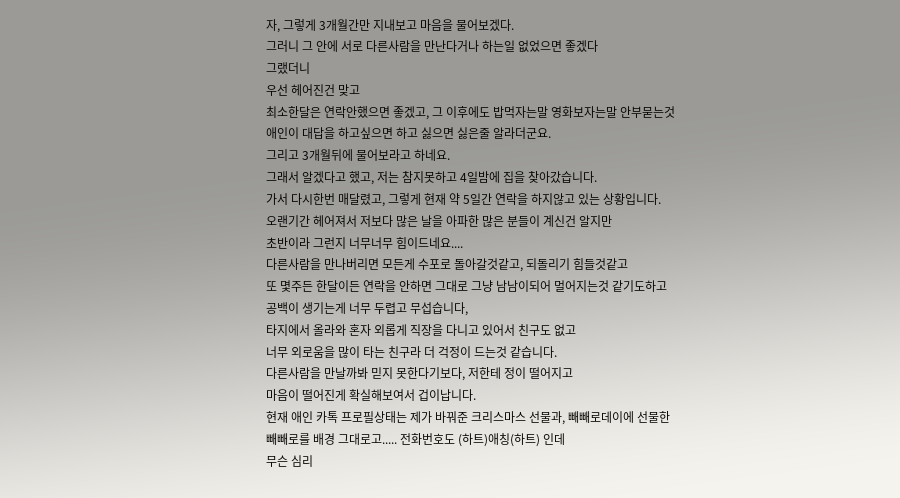자, 그렇게 3개월간만 지내보고 마음을 물어보겠다.
그러니 그 안에 서로 다른사람을 만난다거나 하는일 없었으면 좋겠다
그랬더니
우선 헤어진건 맞고
최소한달은 연락안했으면 좋겠고, 그 이후에도 밥먹자는말 영화보자는말 안부묻는것
애인이 대답을 하고싶으면 하고 싫으면 싫은줄 알라더군요.
그리고 3개월뒤에 물어보라고 하네요.
그래서 알겠다고 했고, 저는 참지못하고 4일밤에 집을 찾아갔습니다.
가서 다시한번 매달렸고, 그렇게 현재 약 5일간 연락을 하지않고 있는 상황입니다.
오랜기간 헤어져서 저보다 많은 날을 아파한 많은 분들이 계신건 알지만
초반이라 그런지 너무너무 힘이드네요....
다른사람을 만나버리면 모든게 수포로 돌아갈것같고, 되돌리기 힘들것같고
또 몇주든 한달이든 연락을 안하면 그대로 그냥 남남이되어 멀어지는것 같기도하고
공백이 생기는게 너무 두렵고 무섭습니다,
타지에서 올라와 혼자 외롭게 직장을 다니고 있어서 친구도 없고
너무 외로움을 많이 타는 친구라 더 걱정이 드는것 같습니다.
다른사람을 만날까봐 믿지 못한다기보다, 저한테 정이 떨어지고
마음이 떨어진게 확실해보여서 겁이납니다.
현재 애인 카톡 프로필상태는 제가 바꿔준 크리스마스 선물과, 빼빼로데이에 선물한
빼빼로를 배경 그대로고..... 전화번호도 (하트)애칭(하트) 인데
무슨 심리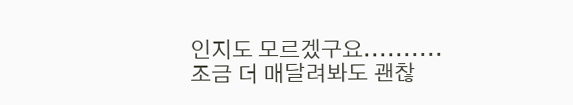인지도 모르겠구요..........
조금 더 매달려봐도 괜찮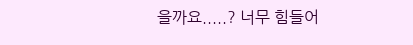을까요.....? 너무 힘들어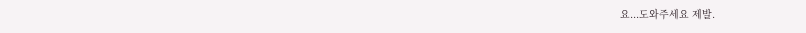요...도와주세요 제발.